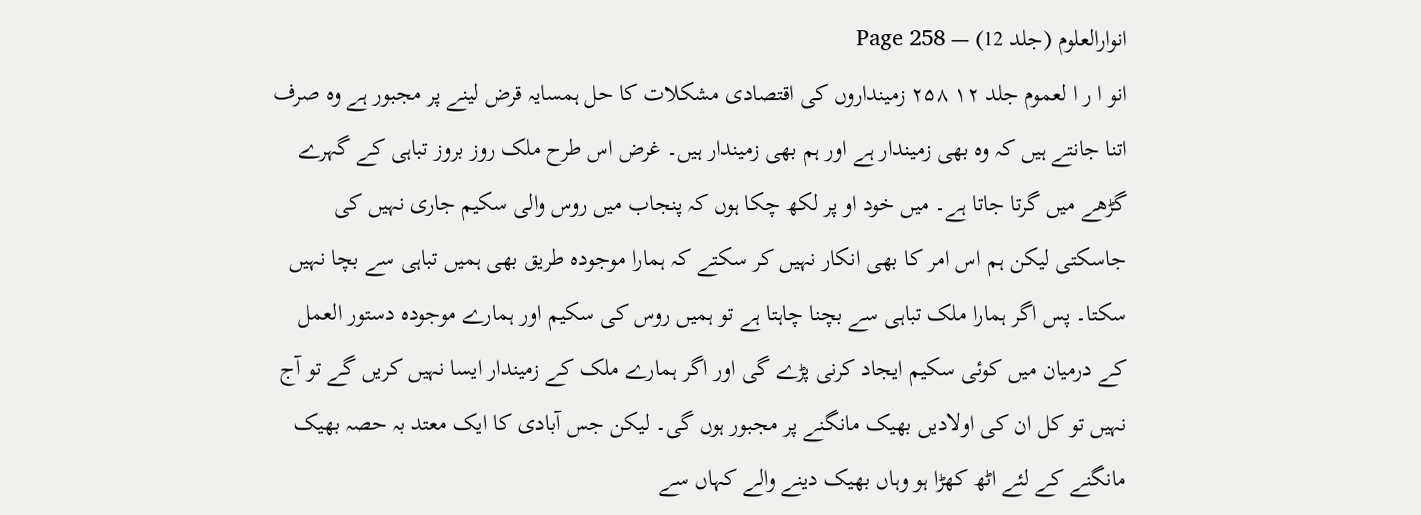انوارالعلوم (جلد 12) — Page 258
انو ا ر ا لعموم جلد ۱۲ ۲۵۸ زمینداروں کی اقتصادی مشکلات کا حل ہمسایہ قرض لینے پر مجبور ہے وہ صرف اتنا جانتے ہیں کہ وہ بھی زمیندار ہے اور ہم بھی زمیندار ہیں۔ غرض اس طرح ملک روز بروز تباہی کے گہرے گڑھے میں گرتا جاتا ہے۔ میں خود او پر لکھ چکا ہوں کہ پنجاب میں روس والی سکیم جاری نہیں کی جاسکتی لیکن ہم اس امر کا بھی انکار نہیں کر سکتے کہ ہمارا موجودہ طریق بھی ہمیں تباہی سے بچا نہیں سکتا۔ پس اگر ہمارا ملک تباہی سے بچنا چاہتا ہے تو ہمیں روس کی سکیم اور ہمارے موجودہ دستور العمل کے درمیان میں کوئی سکیم ایجاد کرنی پڑے گی اور اگر ہمارے ملک کے زمیندار ایسا نہیں کریں گے تو آج نہیں تو کل ان کی اولادیں بھیک مانگنے پر مجبور ہوں گی۔ لیکن جس آبادی کا ایک معتد بہ حصہ بھیک مانگنے کے لئے اٹھ کھڑا ہو وہاں بھیک دینے والے کہاں سے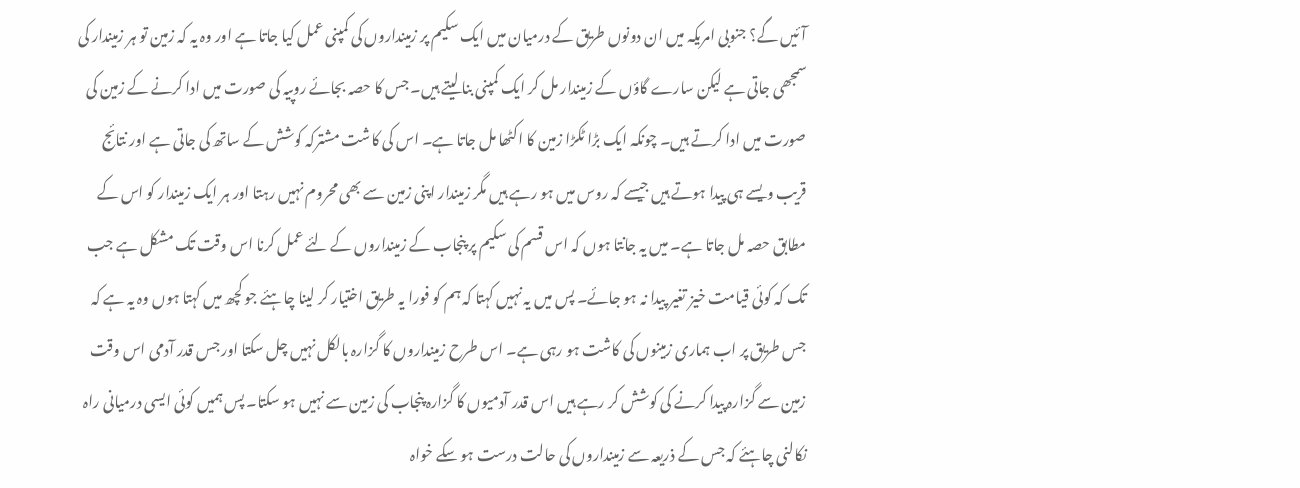آئیں گے؟ جنوبی امریکہ میں ان دونوں طریق کے درمیان میں ایک سکیم پر زمینداروں کی کمپنی عمل کیا جاتا ہے اور وہ یہ کہ زمین تو ہر زمیندار کی سمجھی جاتی ہے لیکن سارے گاؤں کے زمیندار مل کر ایک کمپنی بنا لیتے ہیں۔ جس کا حصہ بجائے روپیہ کی صورت میں ادا کرنے کے زمین کی صورت میں ادا کرتے ہیں۔ چونکہ ایک بڑا ٹکڑا زمین کا اکٹھا مل جاتا ہے۔ اس کی کاشت مشترکہ کوشش کے ساتھ کی جاتی ہے اور نتائج قریب ویسے ہی پیدا ہوتے ہیں جیسے کہ روس میں ہو رہے ہیں مگر زمیندار اپنی زمین سے بھی محروم نہیں رہتا اور ہر ایک زمیندار کو اس کے مطابق حصہ مل جاتا ہے۔ میں یہ جانتا ہوں کہ اس قسم کی سکیم پر پنجاب کے زمینداروں کے لئے عمل کرنا اس وقت تک مشکل ہے جب تک کہ کوئی قیامت خیز تغیر پیدا نہ ہو جائے۔ پس میں یہ نہیں کہتا کہ ہم کو فورا یہ طریق اختیار کر لینا چاہئے جو کچھ میں کہتا ہوں وہ یہ ہے کہ جس طریق پر اب ہماری زمینوں کی کاشت ہو رہی ہے۔ اس طرح زمینداروں کا گزارہ بالکل نہیں چل سکتا اور جس قدر آدمی اس وقت زمین سے گزارہ پیدا کرنے کی کوشش کر رہے ہیں اس قدر آدمیوں کا گزارہ پنجاب کی زمین سے نہیں ہو سکتا۔ پس ہمیں کوئی ایسی درمیانی راہ نکالنی چاہئے کہ جس کے ذریعہ سے زمینداروں کی حالت درست ہو سکے خواہ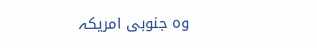وہ جنوبی امریکہ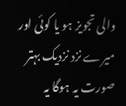والی تجویز ہو یا کوئی اور میرے نزد نزدیک بہتر صورت یہ ہوگا یہ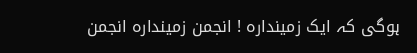ہوگی کہ ایک زمینداره ! انجمن زمیندارہ انجمن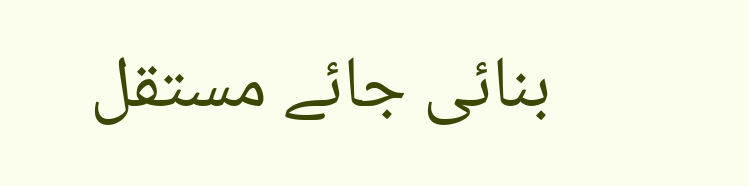بنائی جائے مستقل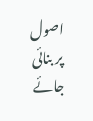اصول پر بنائی جائے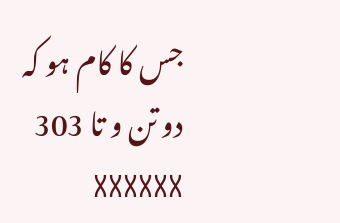جس کا کام ہو کہ دو تن و تا 303 XXXXXX